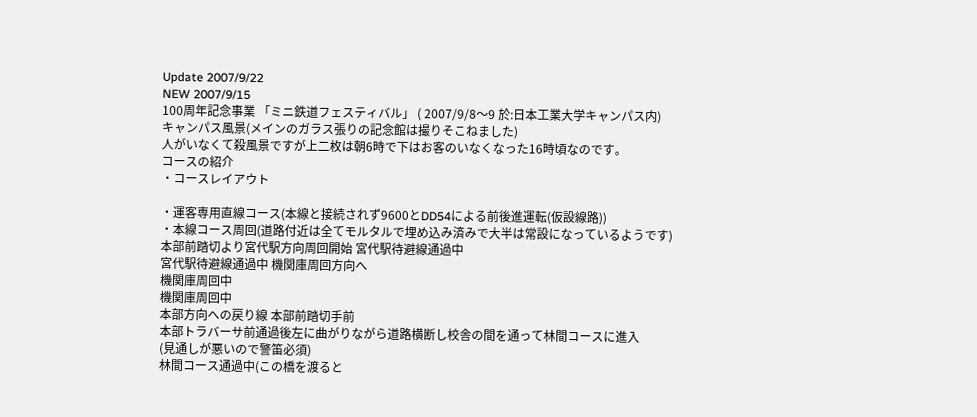Update 2007/9/22
NEW 2007/9/15
100周年記念事業 「ミニ鉄道フェスティバル」 ( 2007/9/8〜9 於:日本工業大学キャンパス内)
キャンパス風景(メインのガラス張りの記念館は撮りそこねました)
人がいなくて殺風景ですが上二枚は朝6時で下はお客のいなくなった16時頃なのです。
コースの紹介
・コースレイアウト

・運客専用直線コース(本線と接続されず9600とDD54による前後進運転(仮設線路))
・本線コース周回(道路付近は全てモルタルで埋め込み済みで大半は常設になっているようです)
本部前踏切より宮代駅方向周回開始 宮代駅待避線通過中
宮代駅待避線通過中 機関庫周回方向へ
機関庫周回中
機関庫周回中
本部方向への戻り線 本部前踏切手前
本部トラバーサ前通過後左に曲がりながら道路横断し校舎の間を通って林間コースに進入
(見通しが悪いので警笛必須)
林間コース通過中(この橋を渡ると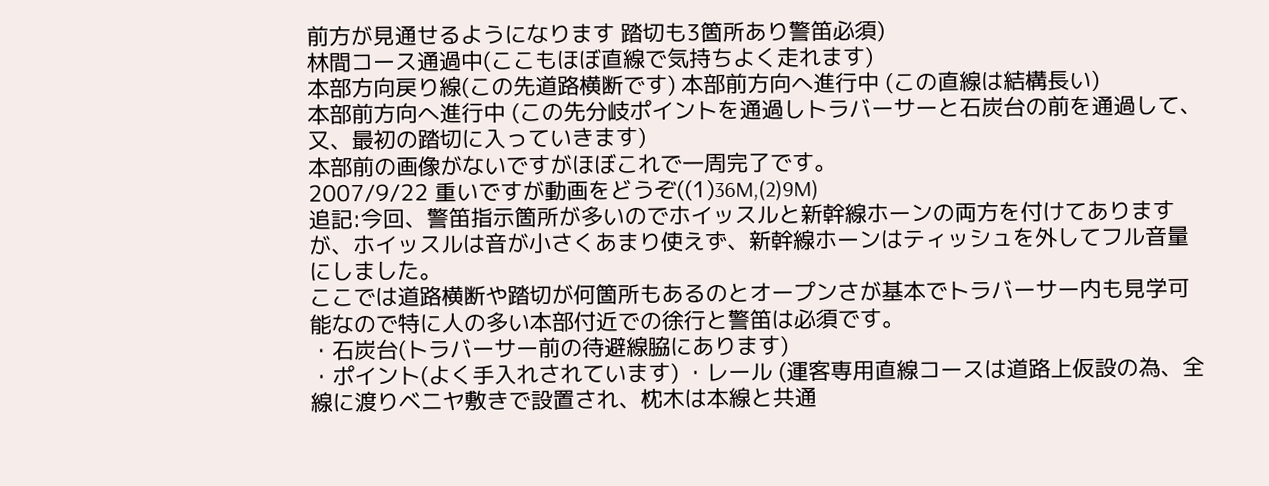前方が見通せるようになります 踏切も3箇所あり警笛必須)
林間コース通過中(ここもほぼ直線で気持ちよく走れます)
本部方向戻り線(この先道路横断です) 本部前方向へ進行中 (この直線は結構長い)
本部前方向へ進行中 (この先分岐ポイントを通過しトラバーサーと石炭台の前を通過して、又、最初の踏切に入っていきます)
本部前の画像がないですがほぼこれで一周完了です。
2007/9/22 重いですが動画をどうぞ((1)36M,(2)9M)
追記:今回、警笛指示箇所が多いのでホイッスルと新幹線ホーンの両方を付けてありますが、ホイッスルは音が小さくあまり使えず、新幹線ホーンはティッシュを外してフル音量にしました。
ここでは道路横断や踏切が何箇所もあるのとオープンさが基本でトラバーサー内も見学可能なので特に人の多い本部付近での徐行と警笛は必須です。
・石炭台(トラバーサー前の待避線脇にあります)
・ポイント(よく手入れされています) ・レール (運客専用直線コースは道路上仮設の為、全線に渡りベニヤ敷きで設置され、枕木は本線と共通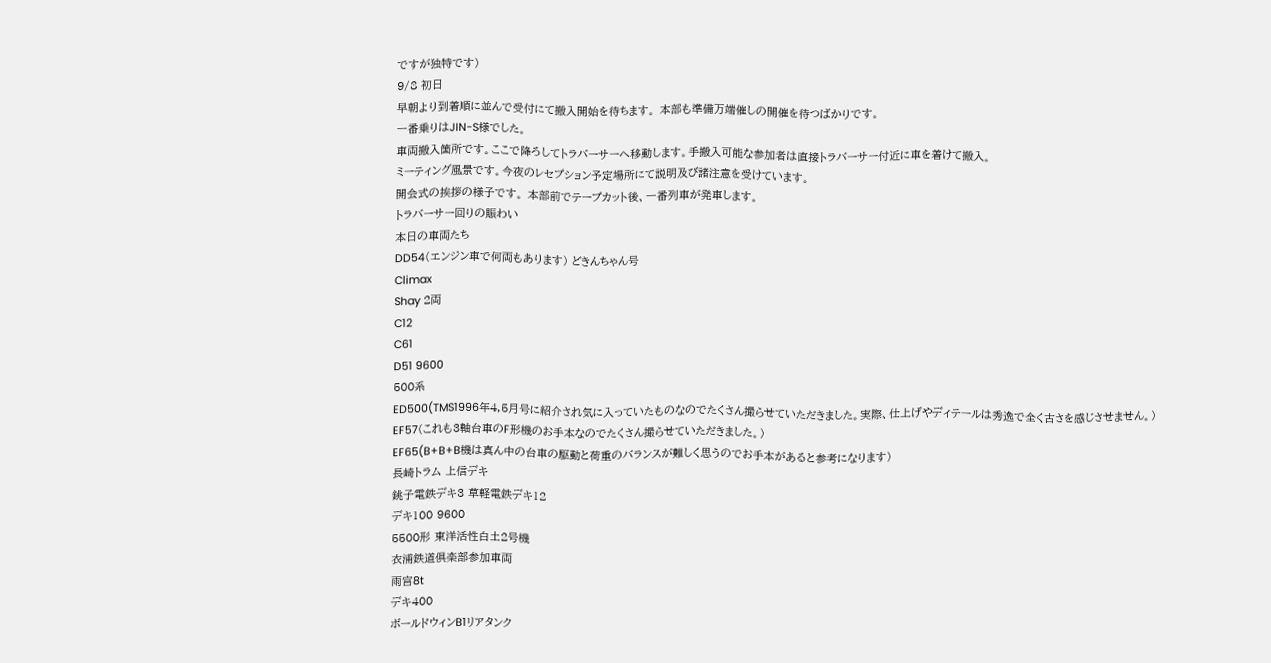ですが独特です)
9/8 初日
早朝より到着順に並んで受付にて搬入開始を待ちます。 本部も準備万端催しの開催を待つばかりです。
一番乗りはJIN-S様でした。
車両搬入箇所です。ここで降ろしてトラバーサーへ移動します。手搬入可能な参加者は直接トラバーサー付近に車を着けて搬入。
ミーティング風景です。今夜のレセプション予定場所にて説明及び諸注意を受けています。
開会式の挨拶の様子です。 本部前でテープカット後、一番列車が発車します。
トラバーサー回りの賑わい
本日の車両たち
DD54(エンジン車で何両もあります) どきんちゃん号
Climax
Shay 2両
C12
C61
D51 9600
500系
ED500(TMS1996年4,5月号に紹介され気に入っていたものなのでたくさん撮らせていただきました。実際、仕上げやディテールは秀逸で全く古さを感じさせません。)
EF57(これも3軸台車のF形機のお手本なのでたくさん撮らせていただきました。)
EF65(B+B+B機は真ん中の台車の駆動と荷重のバランスが難しく思うのでお手本があると参考になります)
長崎トラム 上信デキ
銚子電鉄デキ3 草軽電鉄デキ12
デキ100 9600
5500形 東洋活性白土2号機
衣浦鉄道倶楽部参加車両
雨宮8t
デキ400
ボールドウィンB1リアタンク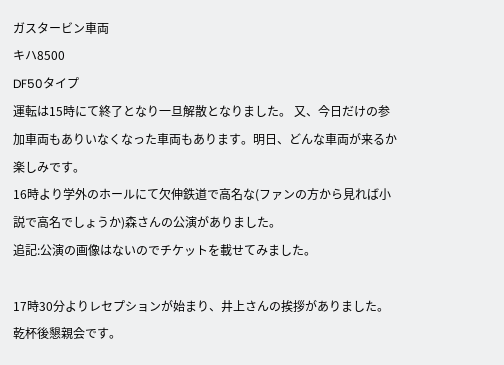ガスタービン車両
キハ8500
DF50タイプ
運転は15時にて終了となり一旦解散となりました。 又、今日だけの参加車両もありいなくなった車両もあります。明日、どんな車両が来るか楽しみです。
16時より学外のホールにて欠伸鉄道で高名な(ファンの方から見れば小説で高名でしょうか)森さんの公演がありました。
追記:公演の画像はないのでチケットを載せてみました。

17時30分よりレセプションが始まり、井上さんの挨拶がありました。乾杯後懇親会です。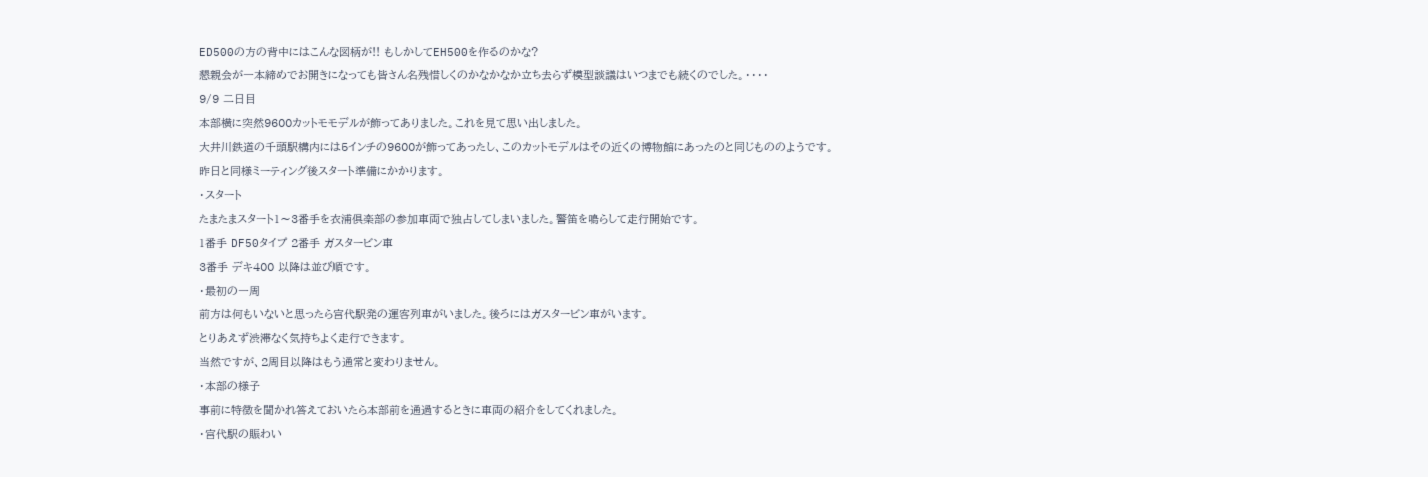ED500の方の背中にはこんな図柄が!! もしかしてEH500を作るのかな?
懇親会が一本締めでお開きになっても皆さん名残惜しくのかなかなか立ち去らず模型談議はいつまでも続くのでした。・・・・
9/9 二日目
本部横に突然9600カットモモデルが飾ってありました。これを見て思い出しました。
大井川鉄道の千頭駅構内には5インチの9600が飾ってあったし、このカットモデルはその近くの博物館にあったのと同じもののようです。
昨日と同様ミーティング後スタート準備にかかります。
・スタート
たまたまスタート1〜3番手を衣浦倶楽部の参加車両で独占してしまいました。警笛を鳴らして走行開始です。
1番手 DF50タイプ 2番手 ガスタービン車
3番手 デキ400 以降は並び順です。
・最初の一周
前方は何もいないと思ったら宮代駅発の運客列車がいました。後ろにはガスタービン車がいます。
とりあえず渋滞なく気持ちよく走行できます。
当然ですが、2周目以降はもう通常と変わりません。
・本部の様子
事前に特徴を聞かれ答えておいたら本部前を通過するときに車両の紹介をしてくれました。
・宮代駅の賑わい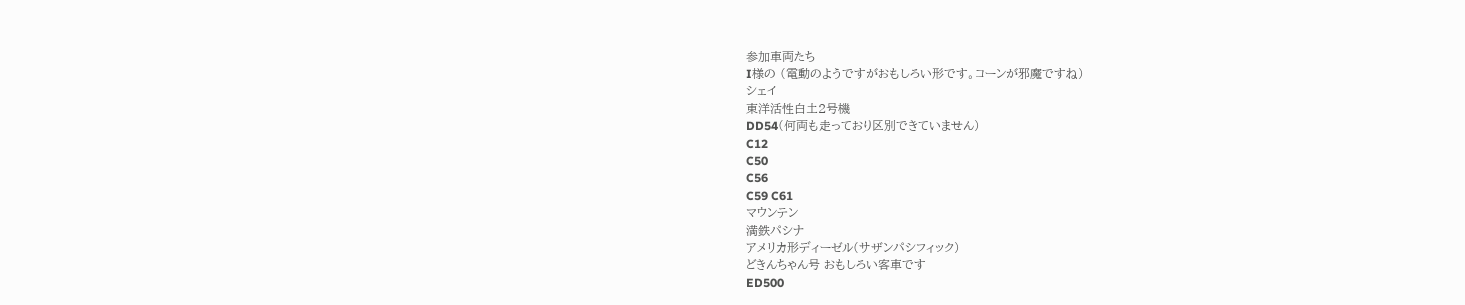参加車両たち
I様の (電動のようですがおもしろい形です。コーンが邪魔ですね)
シェイ
東洋活性白土2号機
DD54(何両も走っており区別できていません)
C12
C50
C56
C59 C61
マウンテン
満鉄パシナ
アメリカ形ディーゼル(サザンパシフィック)
どきんちゃん号 おもしろい客車です
ED500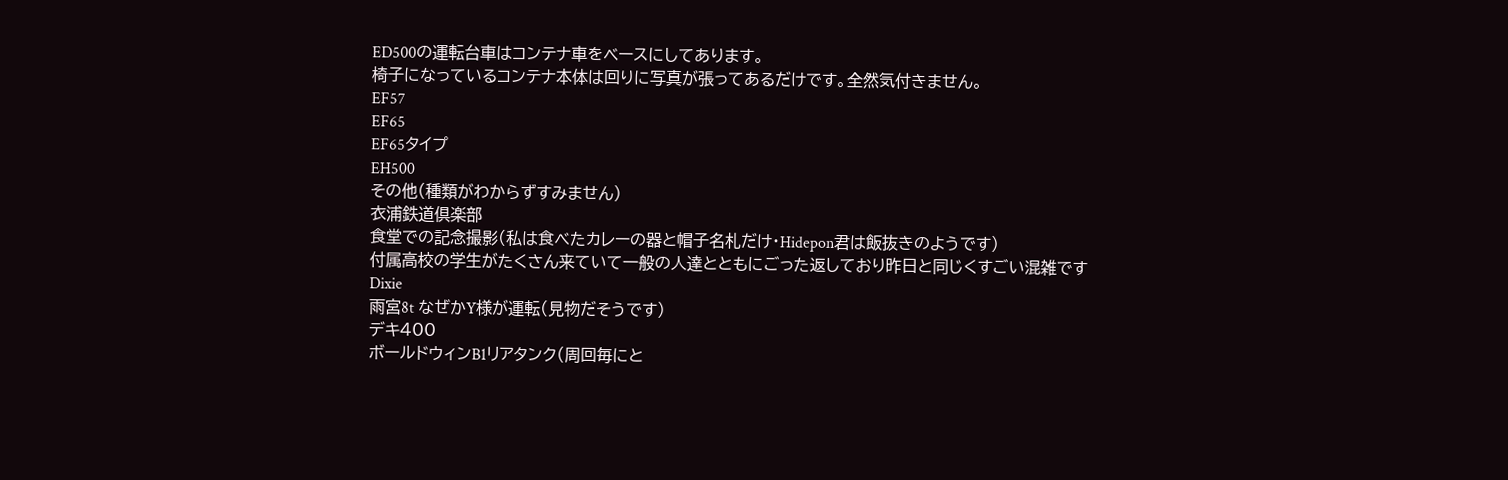ED500の運転台車はコンテナ車をベースにしてあります。
椅子になっているコンテナ本体は回りに写真が張ってあるだけです。全然気付きません。
EF57
EF65
EF65タイプ
EH500
その他(種類がわからずすみません)
衣浦鉄道倶楽部
食堂での記念撮影(私は食べたカレーの器と帽子名札だけ・Hidepon君は飯抜きのようです)
付属高校の学生がたくさん来ていて一般の人達とともにごった返しており昨日と同じくすごい混雑です
Dixie
雨宮8t なぜかY様が運転(見物だそうです)
デキ400
ボールドウィンB1リアタンク(周回毎にと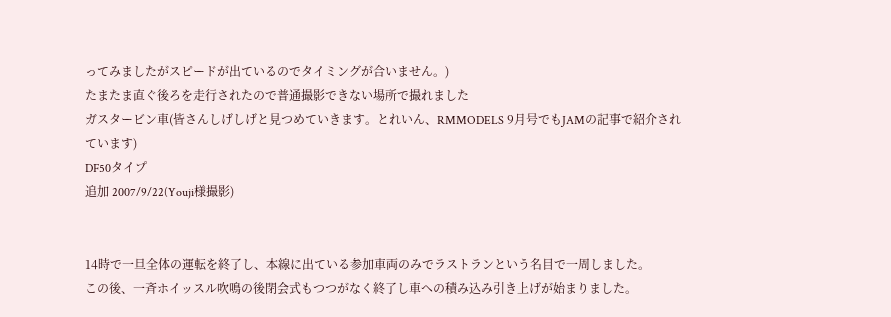ってみましたがスピードが出ているのでタイミングが合いません。)
たまたま直ぐ後ろを走行されたので普通撮影できない場所で撮れました
ガスタービン車(皆さんしげしげと見つめていきます。とれいん、RMMODELS 9月号でもJAMの記事で紹介されています)
DF50タイプ
追加 2007/9/22(Youji様撮影)


14時で一旦全体の運転を終了し、本線に出ている参加車両のみでラストランという名目で一周しました。
この後、一斉ホイッスル吹鳴の後閉会式もつつがなく終了し車への積み込み引き上げが始まりました。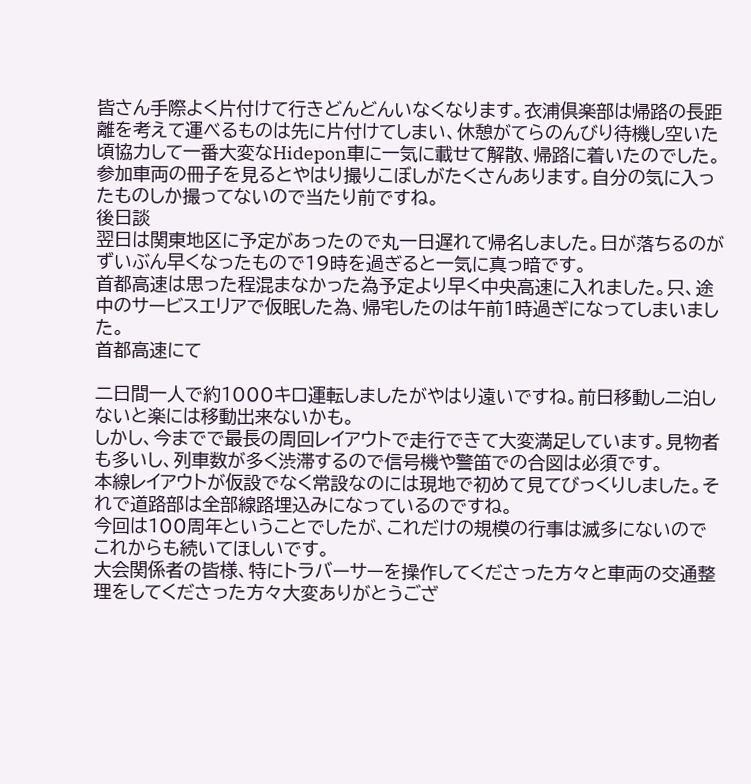皆さん手際よく片付けて行きどんどんいなくなります。衣浦倶楽部は帰路の長距離を考えて運べるものは先に片付けてしまい、休憩がてらのんびり待機し空いた頃協力して一番大変なHidepon車に一気に載せて解散、帰路に着いたのでした。
参加車両の冊子を見るとやはり撮りこぼしがたくさんあります。自分の気に入ったものしか撮ってないので当たり前ですね。
後日談
翌日は関東地区に予定があったので丸一日遅れて帰名しました。日が落ちるのがずいぶん早くなったもので19時を過ぎると一気に真っ暗です。
首都高速は思った程混まなかった為予定より早く中央高速に入れました。只、途中のサービスエリアで仮眠した為、帰宅したのは午前1時過ぎになってしまいました。
首都高速にて

二日間一人で約1000キロ運転しましたがやはり遠いですね。前日移動し二泊しないと楽には移動出来ないかも。
しかし、今までで最長の周回レイアウトで走行できて大変満足しています。見物者も多いし、列車数が多く渋滞するので信号機や警笛での合図は必須です。
本線レイアウトが仮設でなく常設なのには現地で初めて見てびっくりしました。それで道路部は全部線路埋込みになっているのですね。
今回は100周年ということでしたが、これだけの規模の行事は滅多にないのでこれからも続いてほしいです。
大会関係者の皆様、特にトラバーサーを操作してくださった方々と車両の交通整理をしてくださった方々大変ありがとうござ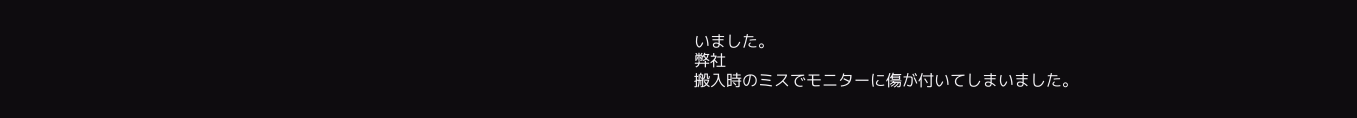いました。
弊社
搬入時のミスでモニターに傷が付いてしまいました。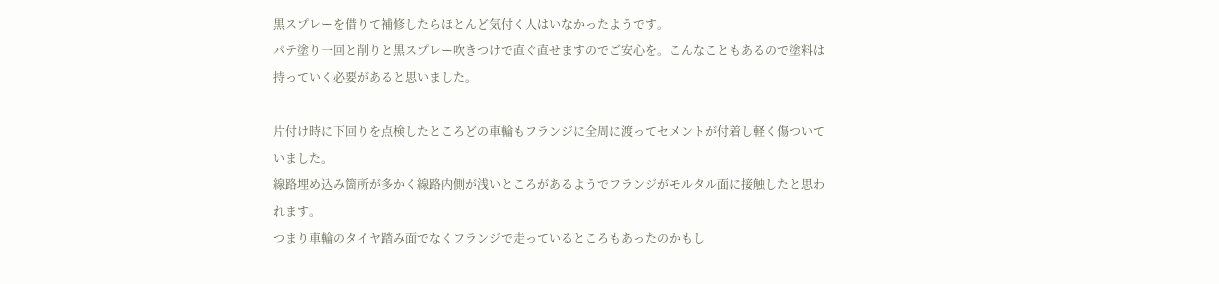黒スプレーを借りて補修したらほとんど気付く人はいなかったようです。
パテ塗り一回と削りと黒スプレー吹きつけで直ぐ直せますのでご安心を。こんなこともあるので塗料は持っていく必要があると思いました。

片付け時に下回りを点検したところどの車輪もフランジに全周に渡ってセメントが付着し軽く傷ついていました。
線路埋め込み箇所が多かく線路内側が浅いところがあるようでフランジがモルタル面に接触したと思われます。
つまり車輪のタイヤ踏み面でなくフランジで走っているところもあったのかもし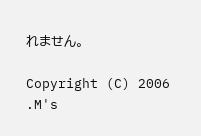れません。

Copyright (C) 2006 .M's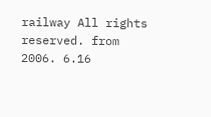railway All rights reserved. from 2006. 6.16